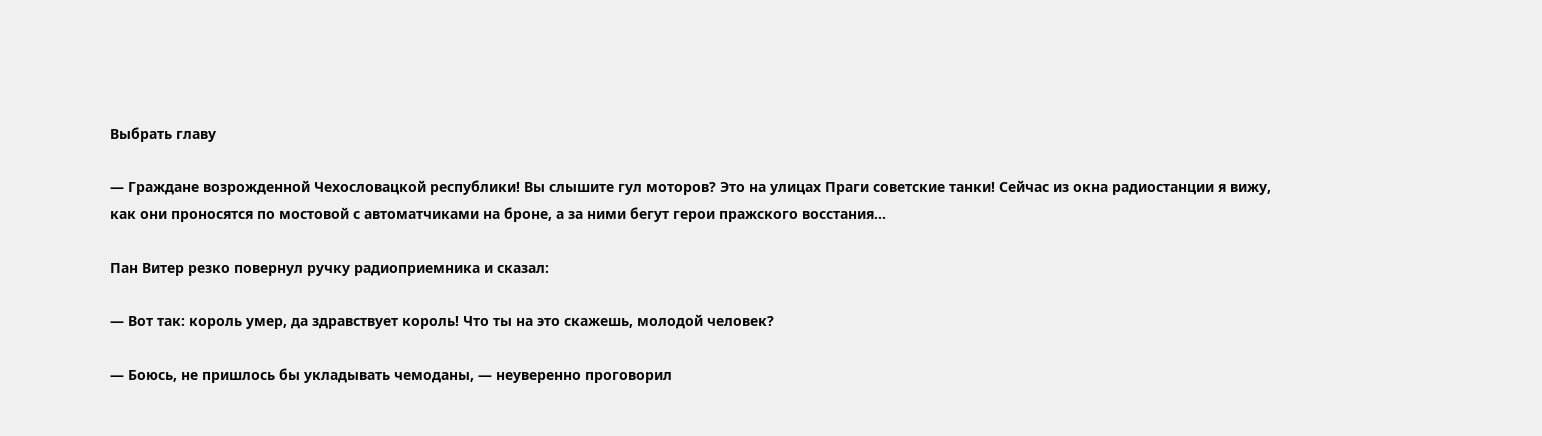Выбрать главу

— Граждане возрожденной Чехословацкой республики! Вы слышите гул моторов? Это на улицах Праги советские танки! Сейчас из окна радиостанции я вижу, как они проносятся по мостовой с автоматчиками на броне, а за ними бегут герои пражского восстания...

Пан Витер резко повернул ручку радиоприемника и сказал:

— Вот так: король умер, да здравствует король! Что ты на это скажешь, молодой человек?

— Боюсь, не пришлось бы укладывать чемоданы, — неуверенно проговорил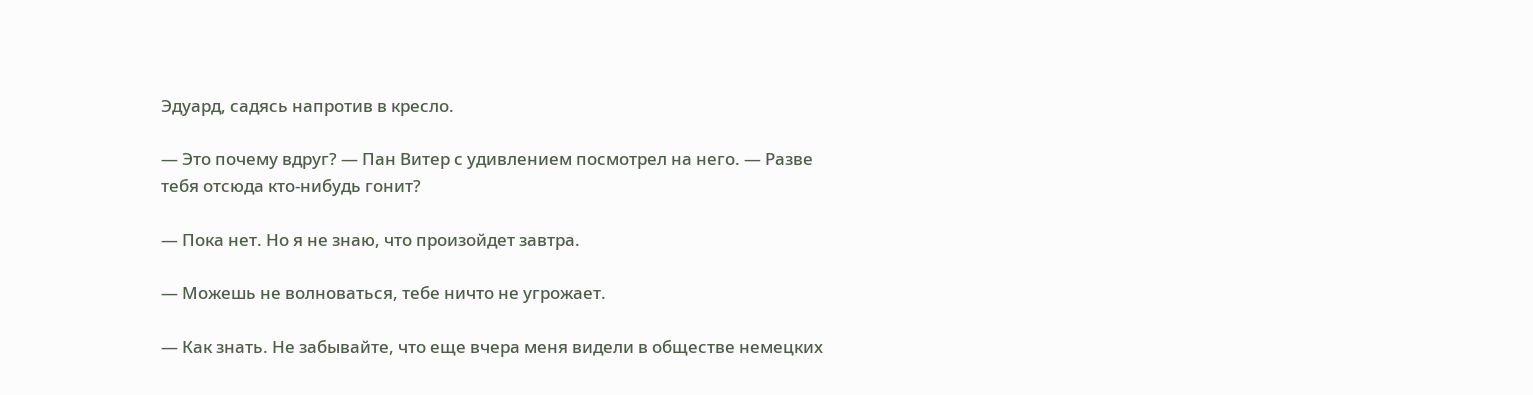Эдуард, садясь напротив в кресло.

— Это почему вдруг? — Пан Витер с удивлением посмотрел на него. — Разве тебя отсюда кто-нибудь гонит?

— Пока нет. Но я не знаю, что произойдет завтра.

— Можешь не волноваться, тебе ничто не угрожает.

— Как знать. Не забывайте, что еще вчера меня видели в обществе немецких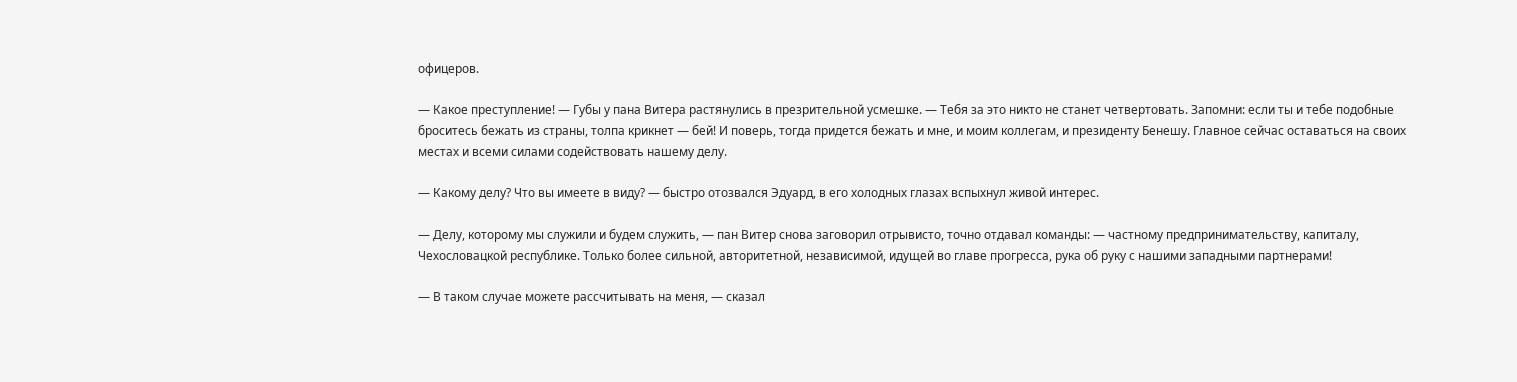офицеров.

— Какое преступление! — Губы у пана Витера растянулись в презрительной усмешке. — Тебя за это никто не станет четвертовать. Запомни: если ты и тебе подобные броситесь бежать из страны, толпа крикнет — бей! И поверь, тогда придется бежать и мне, и моим коллегам, и президенту Бенешу. Главное сейчас оставаться на своих местах и всеми силами содействовать нашему делу.

— Какому делу? Что вы имеете в виду? — быстро отозвался Эдуард, в его холодных глазах вспыхнул живой интерес.

— Делу, которому мы служили и будем служить, — пан Витер снова заговорил отрывисто, точно отдавал команды: — частному предпринимательству, капиталу, Чехословацкой республике. Только более сильной, авторитетной, независимой, идущей во главе прогресса, рука об руку с нашими западными партнерами!

— В таком случае можете рассчитывать на меня, — сказал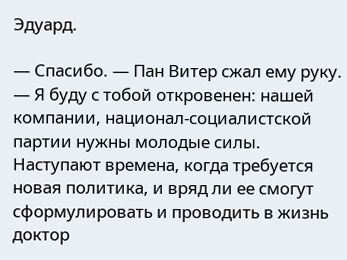Эдуард.

— Спасибо. — Пан Витер сжал ему руку. — Я буду с тобой откровенен: нашей компании, национал-социалистской партии нужны молодые силы. Наступают времена, когда требуется новая политика, и вряд ли ее смогут сформулировать и проводить в жизнь доктор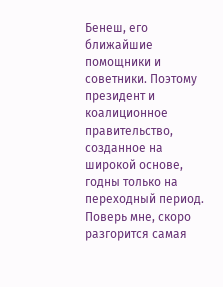Бенеш, его ближайшие помощники и советники. Поэтому президент и коалиционное правительство, созданное на широкой основе, годны только на переходный период. Поверь мне, скоро разгорится самая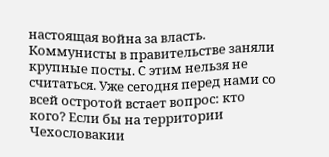настоящая война за власть. Коммунисты в правительстве заняли крупные посты. С этим нельзя не считаться. Уже сегодня перед нами со всей остротой встает вопрос: кто кого? Если бы на территории Чехословакии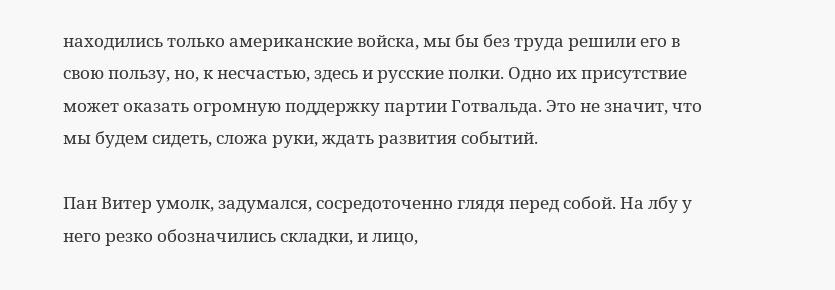находились только американские войска, мы бы без труда решили его в свою пользу, но, к несчастью, здесь и русские полки. Одно их присутствие может оказать огромную поддержку партии Готвальда. Это не значит, что мы будем сидеть, сложа руки, ждать развития событий.

Пан Витер умолк, задумался, сосредоточенно глядя перед собой. На лбу у него резко обозначились складки, и лицо,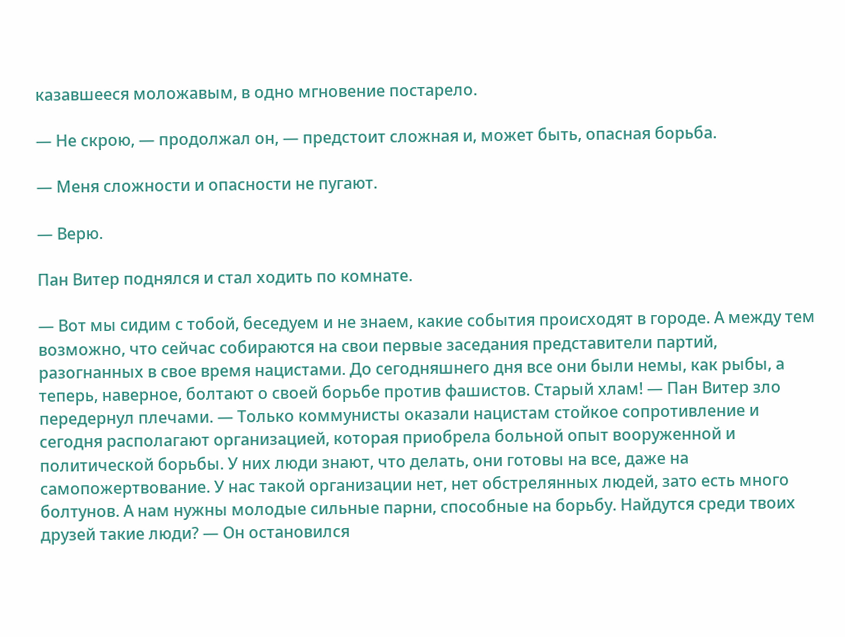казавшееся моложавым, в одно мгновение постарело.

— Не скрою, — продолжал он, — предстоит сложная и, может быть, опасная борьба.

— Меня сложности и опасности не пугают.

— Верю.

Пан Витер поднялся и стал ходить по комнате.

— Вот мы сидим с тобой, беседуем и не знаем, какие события происходят в городе. А между тем возможно, что сейчас собираются на свои первые заседания представители партий, разогнанных в свое время нацистами. До сегодняшнего дня все они были немы, как рыбы, а теперь, наверное, болтают о своей борьбе против фашистов. Старый хлам! — Пан Витер зло передернул плечами. — Только коммунисты оказали нацистам стойкое сопротивление и сегодня располагают организацией, которая приобрела больной опыт вооруженной и политической борьбы. У них люди знают, что делать, они готовы на все, даже на самопожертвование. У нас такой организации нет, нет обстрелянных людей, зато есть много болтунов. А нам нужны молодые сильные парни, способные на борьбу. Найдутся среди твоих друзей такие люди? — Он остановился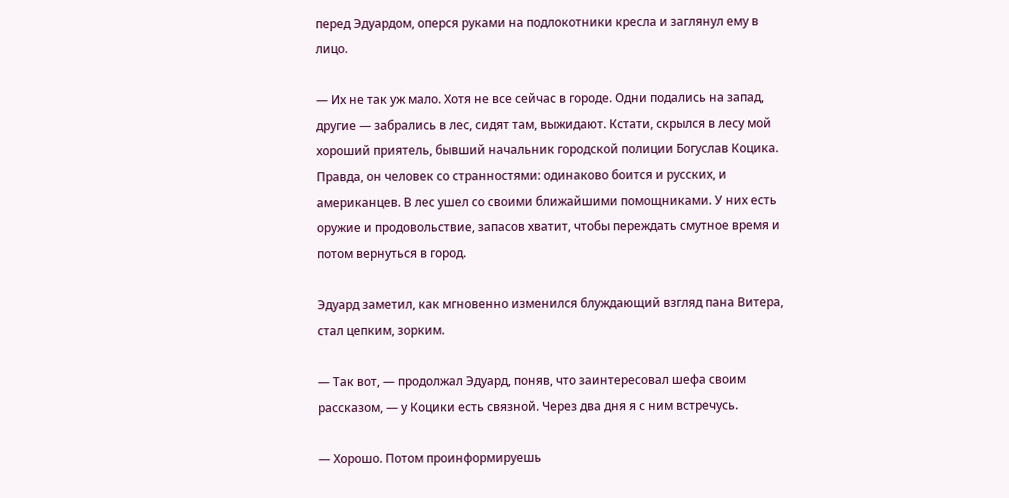перед Эдуардом, оперся руками на подлокотники кресла и заглянул ему в лицо.

— Их не так уж мало. Хотя не все сейчас в городе. Одни подались на запад, другие — забрались в лес, сидят там, выжидают. Кстати, скрылся в лесу мой хороший приятель, бывший начальник городской полиции Богуслав Коцика. Правда, он человек со странностями: одинаково боится и русских, и американцев. В лес ушел со своими ближайшими помощниками. У них есть оружие и продовольствие, запасов хватит, чтобы переждать смутное время и потом вернуться в город.

Эдуард заметил, как мгновенно изменился блуждающий взгляд пана Витера, стал цепким, зорким.

— Так вот, — продолжал Эдуард, поняв, что заинтересовал шефа своим рассказом, — у Коцики есть связной. Через два дня я с ним встречусь.

— Хорошо. Потом проинформируешь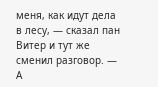меня, как идут дела в лесу, — сказал пан Витер и тут же сменил разговор. — А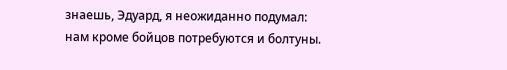знаешь, Эдуард, я неожиданно подумал: нам кроме бойцов потребуются и болтуны.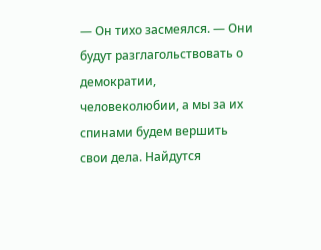— Он тихо засмеялся. — Они будут разглагольствовать о демократии, человеколюбии, а мы за их спинами будем вершить свои дела. Найдутся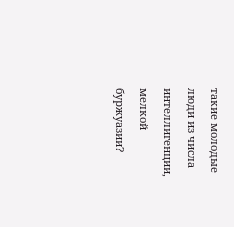такие молодые люди из числа интеллигенции, мелкой буржуазии?